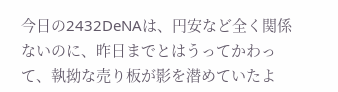今日の2432DeNAは、円安など全く関係ないのに、昨日までとはうってかわって、執拗な売り板が影を潜めていたよ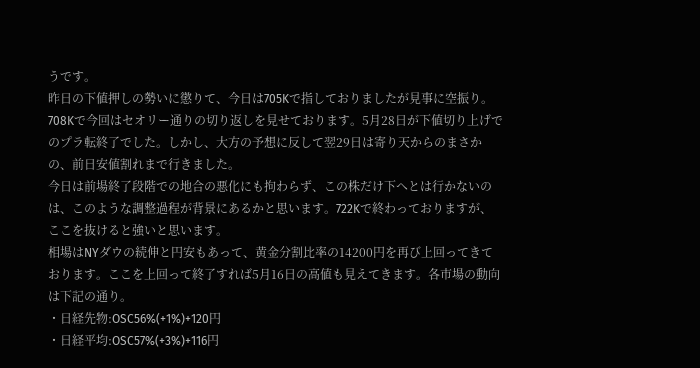うです。
昨日の下値押しの勢いに懲りて、今日は705Kで指しておりましたが見事に空振り。708Kで今回はセオリー通りの切り返しを見せております。5月28日が下値切り上げでのプラ転終了でした。しかし、大方の予想に反して翌29日は寄り天からのまさかの、前日安値割れまで行きました。
今日は前場終了段階での地合の悪化にも拘わらず、この株だけ下へとは行かないのは、このような調整過程が背景にあるかと思います。722Kで終わっておりますが、ここを抜けると強いと思います。
相場はNYダウの続伸と円安もあって、黄金分割比率の14200円を再び上回ってきております。ここを上回って終了すれば5月16日の高値も見えてきます。各市場の動向は下記の通り。
・日経先物:OSC56%(+1%)+120円
・日経平均:OSC57%(+3%)+116円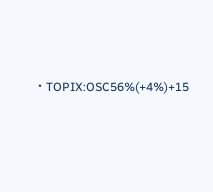・TOPIX:OSC56%(+4%)+15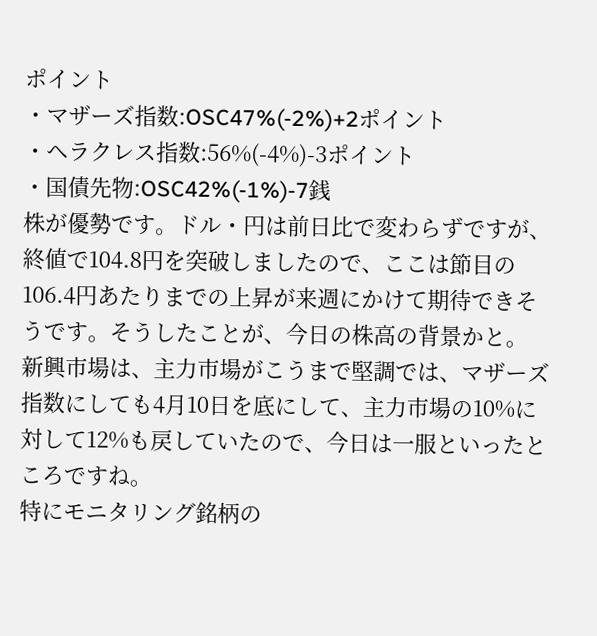ポイント
・マザーズ指数:OSC47%(-2%)+2ポイント
・ヘラクレス指数:56%(-4%)-3ポイント
・国債先物:OSC42%(-1%)-7銭
株が優勢です。ドル・円は前日比で変わらずですが、終値で104.8円を突破しましたので、ここは節目の106.4円あたりまでの上昇が来週にかけて期待できそうです。そうしたことが、今日の株高の背景かと。
新興市場は、主力市場がこうまで堅調では、マザーズ指数にしても4月10日を底にして、主力市場の10%に対して12%も戻していたので、今日は一服といったところですね。
特にモニタリング銘柄の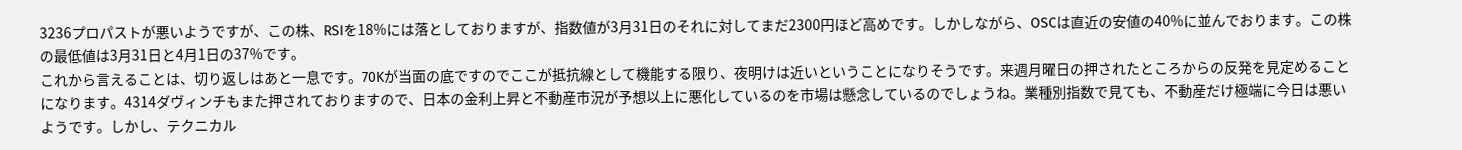3236プロパストが悪いようですが、この株、RSIを18%には落としておりますが、指数値が3月31日のそれに対してまだ2300円ほど高めです。しかしながら、OSCは直近の安値の40%に並んでおります。この株の最低値は3月31日と4月1日の37%です。
これから言えることは、切り返しはあと一息です。70Kが当面の底ですのでここが抵抗線として機能する限り、夜明けは近いということになりそうです。来週月曜日の押されたところからの反発を見定めることになります。4314ダヴィンチもまた押されておりますので、日本の金利上昇と不動産市況が予想以上に悪化しているのを市場は懸念しているのでしょうね。業種別指数で見ても、不動産だけ極端に今日は悪いようです。しかし、テクニカル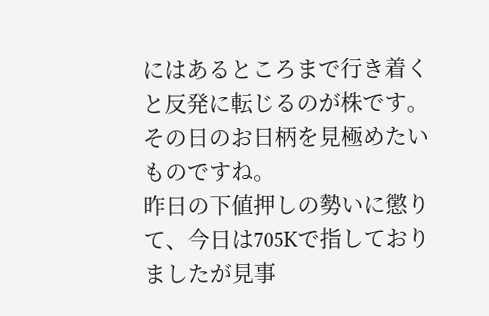にはあるところまで行き着くと反発に転じるのが株です。その日のお日柄を見極めたいものですね。
昨日の下値押しの勢いに懲りて、今日は705Kで指しておりましたが見事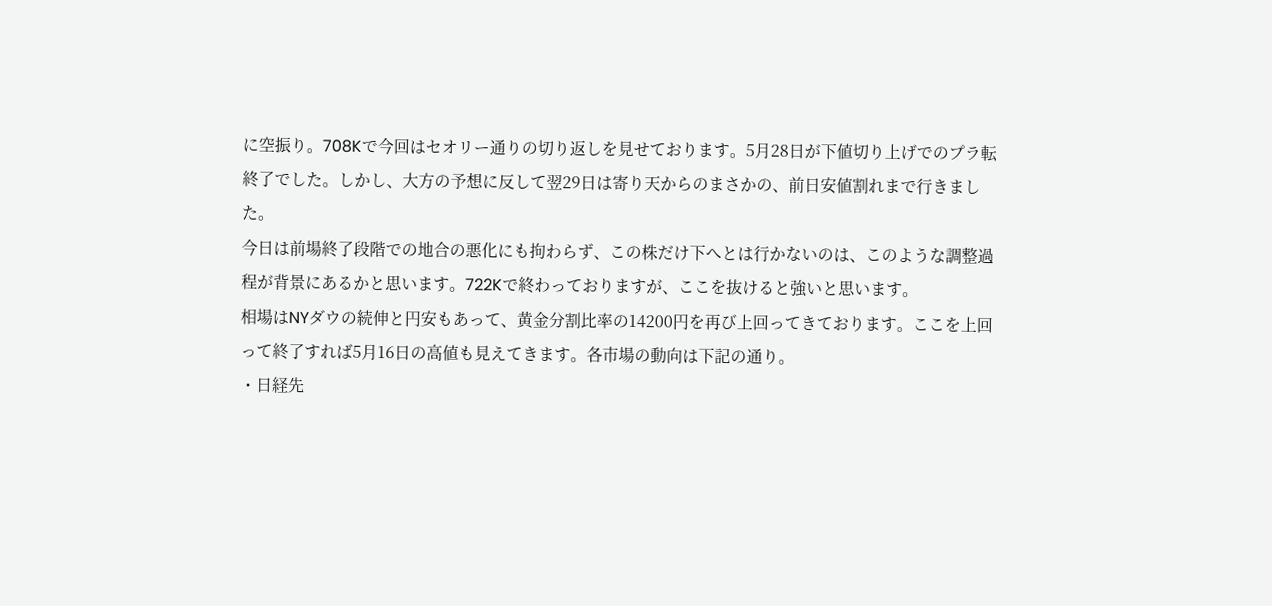に空振り。708Kで今回はセオリー通りの切り返しを見せております。5月28日が下値切り上げでのプラ転終了でした。しかし、大方の予想に反して翌29日は寄り天からのまさかの、前日安値割れまで行きました。
今日は前場終了段階での地合の悪化にも拘わらず、この株だけ下へとは行かないのは、このような調整過程が背景にあるかと思います。722Kで終わっておりますが、ここを抜けると強いと思います。
相場はNYダウの続伸と円安もあって、黄金分割比率の14200円を再び上回ってきております。ここを上回って終了すれば5月16日の高値も見えてきます。各市場の動向は下記の通り。
・日経先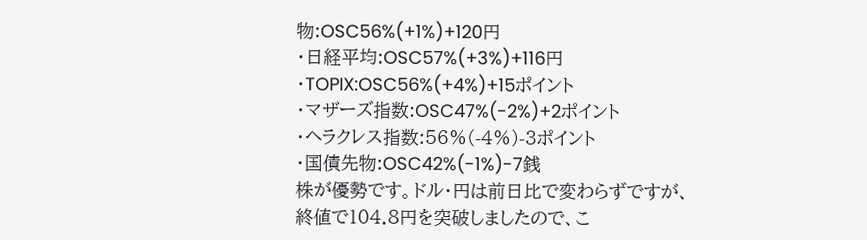物:OSC56%(+1%)+120円
・日経平均:OSC57%(+3%)+116円
・TOPIX:OSC56%(+4%)+15ポイント
・マザーズ指数:OSC47%(-2%)+2ポイント
・ヘラクレス指数:56%(-4%)-3ポイント
・国債先物:OSC42%(-1%)-7銭
株が優勢です。ドル・円は前日比で変わらずですが、終値で104.8円を突破しましたので、こ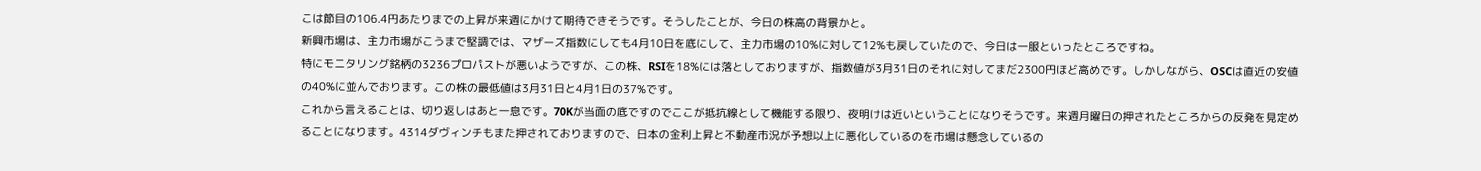こは節目の106.4円あたりまでの上昇が来週にかけて期待できそうです。そうしたことが、今日の株高の背景かと。
新興市場は、主力市場がこうまで堅調では、マザーズ指数にしても4月10日を底にして、主力市場の10%に対して12%も戻していたので、今日は一服といったところですね。
特にモニタリング銘柄の3236プロパストが悪いようですが、この株、RSIを18%には落としておりますが、指数値が3月31日のそれに対してまだ2300円ほど高めです。しかしながら、OSCは直近の安値の40%に並んでおります。この株の最低値は3月31日と4月1日の37%です。
これから言えることは、切り返しはあと一息です。70Kが当面の底ですのでここが抵抗線として機能する限り、夜明けは近いということになりそうです。来週月曜日の押されたところからの反発を見定めることになります。4314ダヴィンチもまた押されておりますので、日本の金利上昇と不動産市況が予想以上に悪化しているのを市場は懸念しているの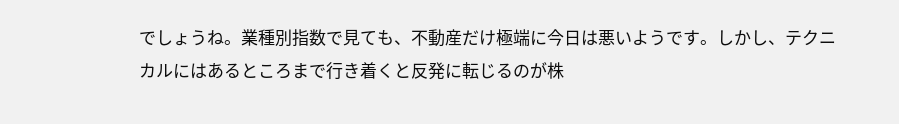でしょうね。業種別指数で見ても、不動産だけ極端に今日は悪いようです。しかし、テクニカルにはあるところまで行き着くと反発に転じるのが株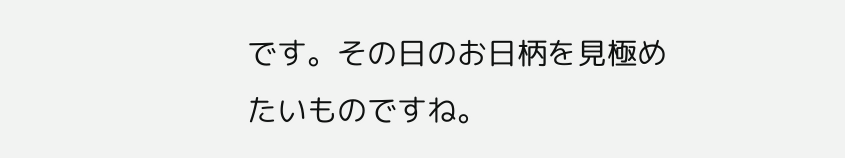です。その日のお日柄を見極めたいものですね。